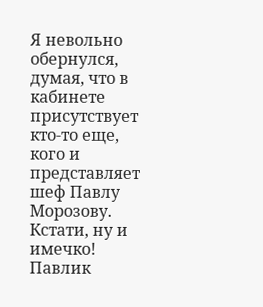Я невольно обернулся, думая, что в кабинете присутствует кто-то еще, кого и представляет шеф Павлу Морозову. Кстати, ну и имечко! Павлик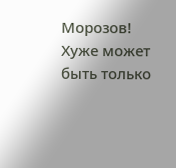Морозов! Хуже может быть только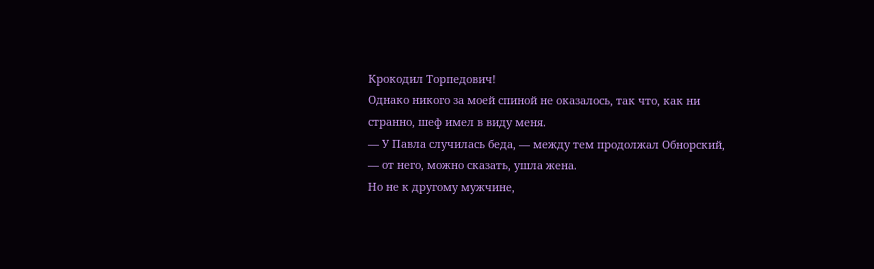Крокодил Торпедович!
Однако никого за моей спиной не оказалось, так что, как ни странно, шеф имел в виду меня.
— У Павла случилась беда, — между тем продолжал Обнорский, — от него, можно сказать, ушла жена.
Но не к другому мужчине,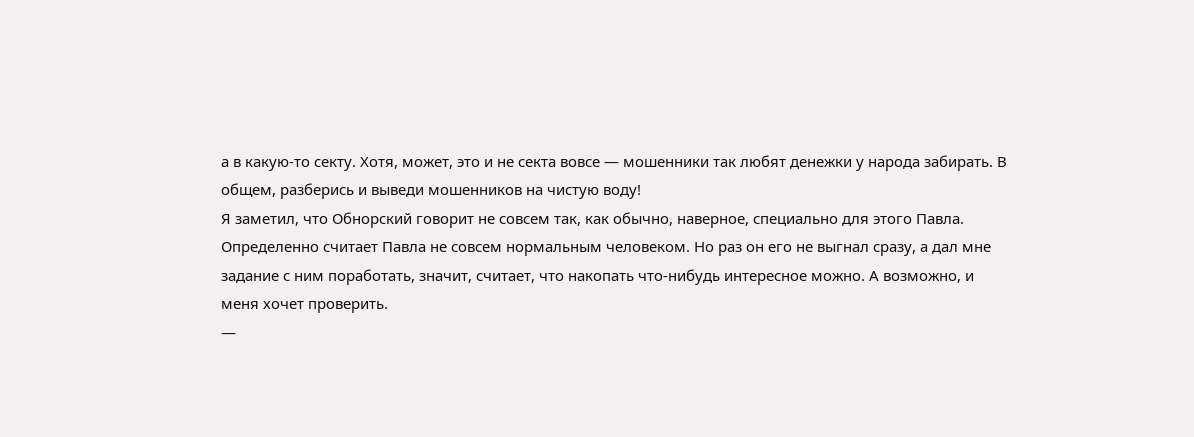а в какую-то секту. Хотя, может, это и не секта вовсе — мошенники так любят денежки у народа забирать. В общем, разберись и выведи мошенников на чистую воду!
Я заметил, что Обнорский говорит не совсем так, как обычно, наверное, специально для этого Павла. Определенно считает Павла не совсем нормальным человеком. Но раз он его не выгнал сразу, а дал мне задание с ним поработать, значит, считает, что накопать что-нибудь интересное можно. А возможно, и меня хочет проверить.
—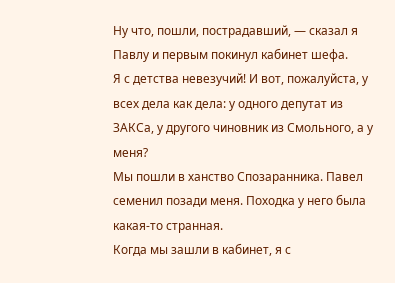Ну что, пошли, пострадавший, — сказал я Павлу и первым покинул кабинет шефа.
Я с детства невезучий! И вот, пожалуйста, у всех дела как дела: у одного депутат из ЗАКСа, у другого чиновник из Смольного, а у меня?
Мы пошли в ханство Спозаранника. Павел семенил позади меня. Походка у него была какая-то странная.
Когда мы зашли в кабинет, я с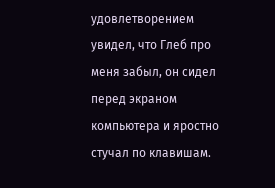удовлетворением увидел, что Глеб про меня забыл, он сидел перед экраном компьютера и яростно стучал по клавишам.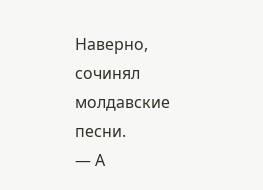Наверно, сочинял молдавские песни.
— А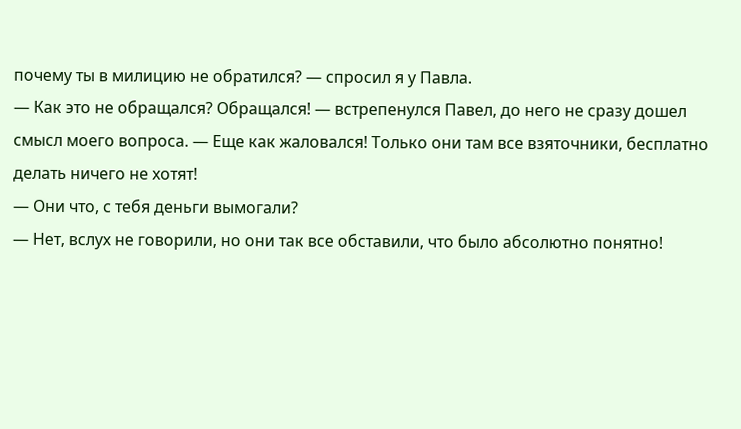почему ты в милицию не обратился? — спросил я у Павла.
— Как это не обращался? Обращался! — встрепенулся Павел, до него не сразу дошел смысл моего вопроса. — Еще как жаловался! Только они там все взяточники, бесплатно делать ничего не хотят!
— Они что, с тебя деньги вымогали?
— Нет, вслух не говорили, но они так все обставили, что было абсолютно понятно!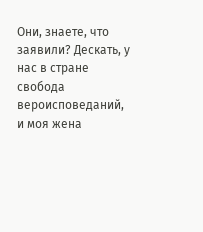Они, знаете, что заявили? Дескать, у нас в стране свобода вероисповеданий, и моя жена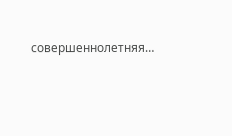совершеннолетняя…